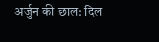अर्जुन की छाल: दिल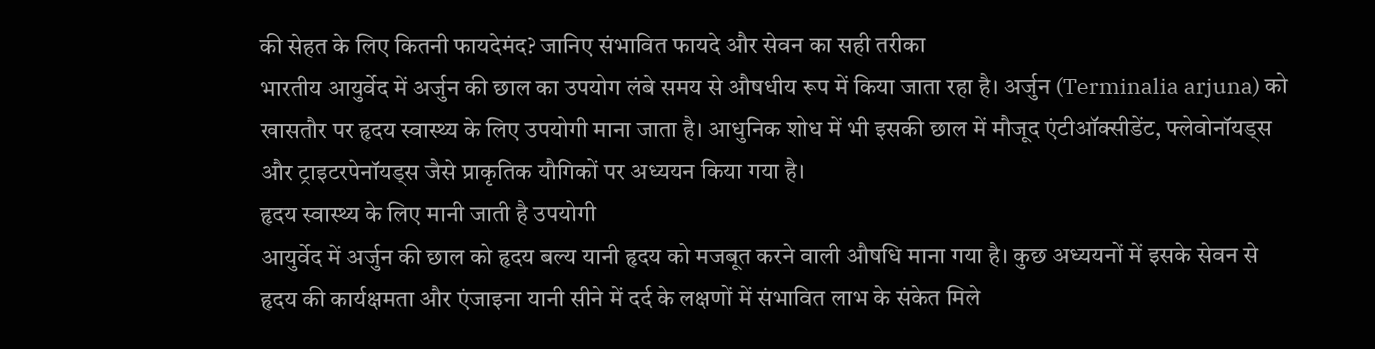की सेहत के लिए कितनी फायदेमंद? जानिए संभावित फायदे और सेवन का सही तरीका
भारतीय आयुर्वेद में अर्जुन की छाल का उपयोग लंबे समय से औषधीय रूप में किया जाता रहा है। अर्जुन (Terminalia arjuna) को खासतौर पर हृदय स्वास्थ्य के लिए उपयोगी माना जाता है। आधुनिक शोध में भी इसकी छाल में मौजूद एंटीऑक्सीडेंट, फ्लेवोनॉयड्स और ट्राइटरपेनॉयड्स जैसे प्राकृतिक यौगिकों पर अध्ययन किया गया है।
हृदय स्वास्थ्य के लिए मानी जाती है उपयोगी
आयुर्वेद में अर्जुन की छाल को हृदय बल्य यानी हृदय को मजबूत करने वाली औषधि माना गया है। कुछ अध्ययनों में इसके सेवन से हृदय की कार्यक्षमता और एंजाइना यानी सीने में दर्द के लक्षणों में संभावित लाभ के संकेत मिले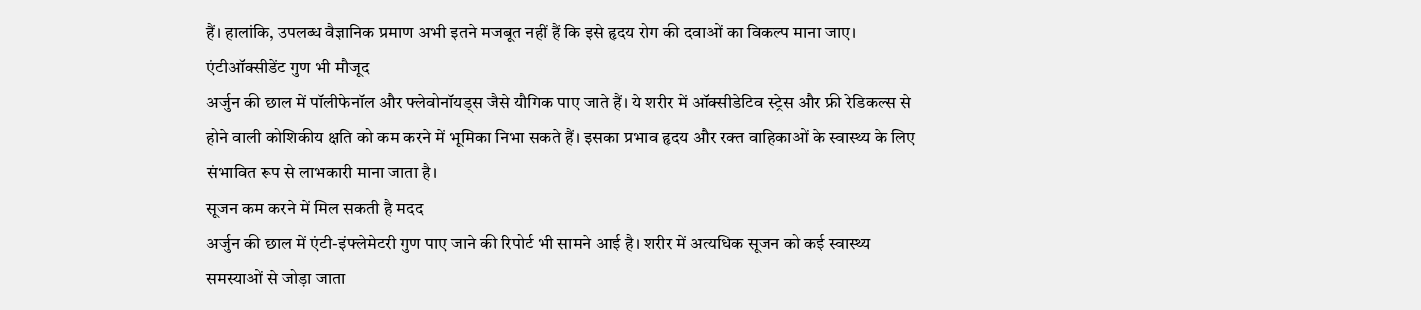हैं। हालांकि, उपलब्ध वैज्ञानिक प्रमाण अभी इतने मजबूत नहीं हैं कि इसे हृदय रोग की दवाओं का विकल्प माना जाए।
एंटीऑक्सीडेंट गुण भी मौजूद
अर्जुन की छाल में पॉलीफेनॉल और फ्लेवोनॉयड्स जैसे यौगिक पाए जाते हैं। ये शरीर में ऑक्सीडेटिव स्ट्रेस और फ्री रेडिकल्स से होने वाली कोशिकीय क्षति को कम करने में भूमिका निभा सकते हैं। इसका प्रभाव हृदय और रक्त वाहिकाओं के स्वास्थ्य के लिए संभावित रूप से लाभकारी माना जाता है।
सूजन कम करने में मिल सकती है मदद
अर्जुन की छाल में एंटी-इंफ्लेमेटरी गुण पाए जाने की रिपोर्ट भी सामने आई है। शरीर में अत्यधिक सूजन को कई स्वास्थ्य समस्याओं से जोड़ा जाता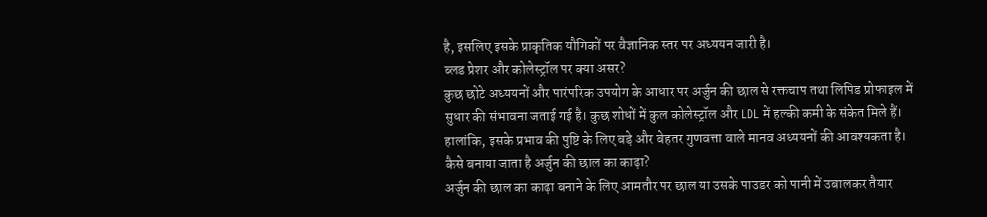है, इसलिए इसके प्राकृतिक यौगिकों पर वैज्ञानिक स्तर पर अध्ययन जारी है।
ब्लड प्रेशर और कोलेस्ट्रॉल पर क्या असर?
कुछ छोटे अध्ययनों और पारंपरिक उपयोग के आधार पर अर्जुन की छाल से रक्तचाप तथा लिपिड प्रोफाइल में सुधार की संभावना जताई गई है। कुछ शोधों में कुल कोलेस्ट्रॉल और LDL में हल्की कमी के संकेत मिले हैं। हालांकि, इसके प्रभाव की पुष्टि के लिए बड़े और बेहतर गुणवत्ता वाले मानव अध्ययनों की आवश्यकता है।
कैसे बनाया जाता है अर्जुन की छाल का काढ़ा?
अर्जुन की छाल का काढ़ा बनाने के लिए आमतौर पर छाल या उसके पाउडर को पानी में उबालकर तैयार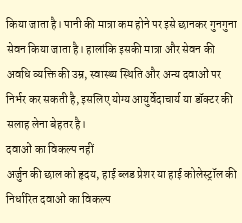किया जाता है। पानी की मात्रा कम होने पर इसे छानकर गुनगुना सेवन किया जाता है। हालांकि इसकी मात्रा और सेवन की अवधि व्यक्ति की उम्र, स्वास्थ्य स्थिति और अन्य दवाओं पर निर्भर कर सकती है, इसलिए योग्य आयुर्वेदाचार्य या डॉक्टर की सलाह लेना बेहतर है।
दवाओं का विकल्प नहीं
अर्जुन की छाल को हृदय, हाई ब्लड प्रेशर या हाई कोलेस्ट्रॉल की निर्धारित दवाओं का विकल्प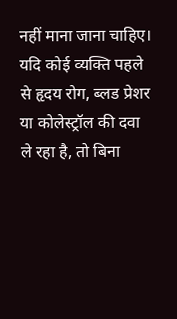नहीं माना जाना चाहिए। यदि कोई व्यक्ति पहले से हृदय रोग, ब्लड प्रेशर या कोलेस्ट्रॉल की दवा ले रहा है, तो बिना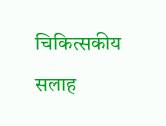चिकित्सकीय सलाह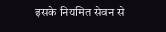इसके नियमित सेवन से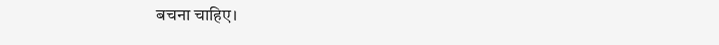बचना चाहिए।